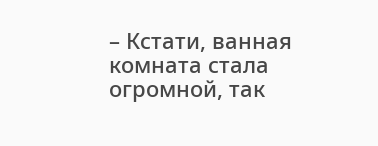– Кстати, ванная комната стала огромной, так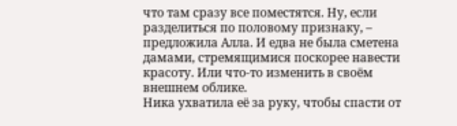что там сразу все поместятся. Ну, если разделиться по половому признаку, – предложила Алла. И едва не была сметена дамами, стремящимися поскорее навести красоту. Или что-то изменить в своём внешнем облике.
Ника ухватила её за руку, чтобы спасти от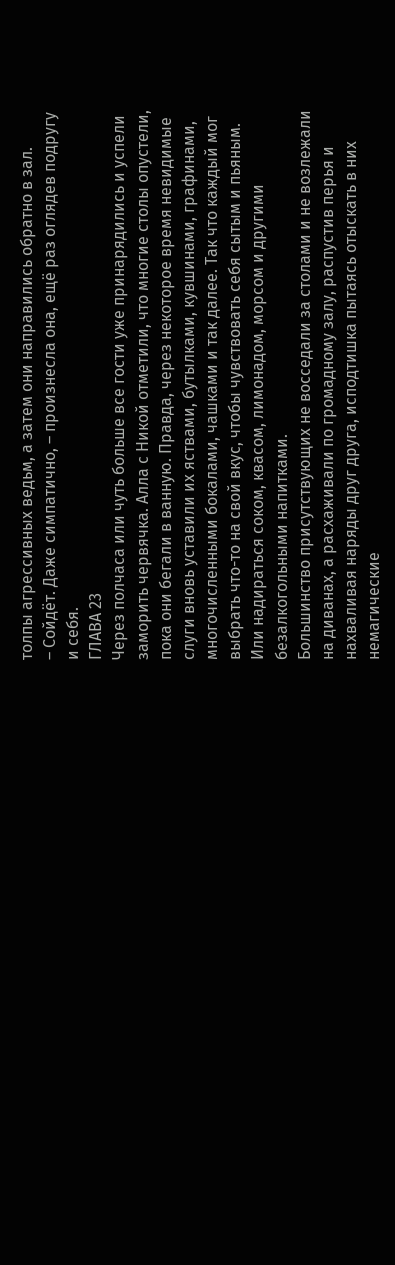толпы агрессивных ведьм, а затем они направились обратно в зал.
– Сойдёт. Даже симпатично, – произнесла она, ещё раз оглядев подругу и себя.
ГЛАВА 23
Через полчаса или чуть больше все гости уже принарядились и успели заморить червячка. Алла с Никой отметили, что многие столы опустели, пока они бегали в ванную. Правда, через некоторое время невидимые слуги вновь уставили их яствами, бутылками, кувшинами, графинами, многочисленными бокалами, чашками и так далее. Так что каждый мог выбрать что-то на свой вкус, чтобы чувствовать себя сытым и пьяным. Или надираться соком, квасом, лимонадом, морсом и другими безалкогольными напитками.
Большинство присутствующих не восседали за столами и не возлежали на диванах, а расхаживали по громадному залу, распустив перья и нахваливая наряды друг друга, исподтишка пытаясь отыскать в них немагические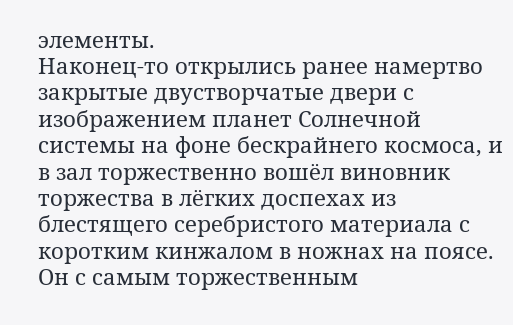элементы.
Наконец-то открылись ранее намертво закрытые двустворчатые двери с изображением планет Солнечной системы на фоне бескрайнего космоса, и в зал торжественно вошёл виновник торжества в лёгких доспехах из блестящего серебристого материала с коротким кинжалом в ножнах на поясе.
Он с самым торжественным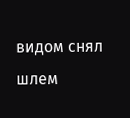видом снял шлем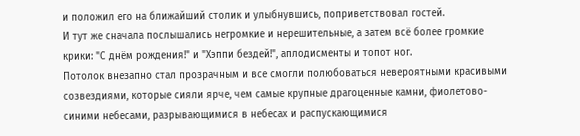и положил его на ближайший столик и улыбнувшись, поприветствовал гостей.
И тут же сначала послышались негромкие и нерешительные, а затем всё более громкие крики: "С днём рождения!" и "Хэппи бездей!", аплодисменты и топот ног.
Потолок внезапно стал прозрачным и все смогли полюбоваться невероятными красивыми созвездиями, которые сияли ярче, чем самые крупные драгоценные камни, фиолетово-синими небесами, разрывающимися в небесах и распускающимися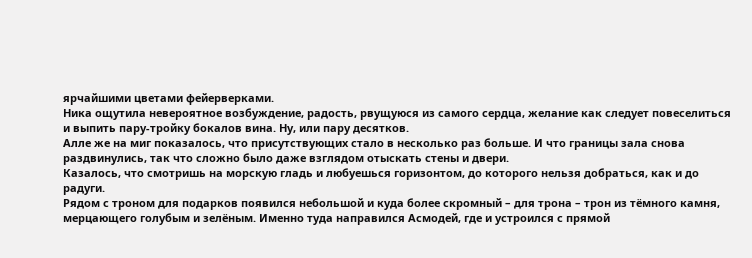ярчайшими цветами фейерверками.
Ника ощутила невероятное возбуждение, радость, рвущуюся из самого сердца, желание как следует повеселиться и выпить пару-тройку бокалов вина. Ну, или пару десятков.
Алле же на миг показалось, что присутствующих стало в несколько раз больше. И что границы зала снова раздвинулись, так что сложно было даже взглядом отыскать стены и двери.
Казалось, что смотришь на морскую гладь и любуешься горизонтом, до которого нельзя добраться, как и до радуги.
Рядом с троном для подарков появился небольшой и куда более скромный – для трона – трон из тёмного камня, мерцающего голубым и зелёным. Именно туда направился Асмодей, где и устроился с прямой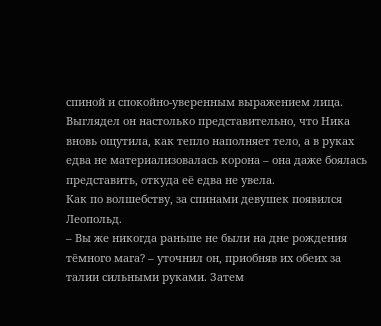спиной и спокойно-уверенным выражением лица.
Выглядел он настолько представительно, что Ника вновь ощутила, как тепло наполняет тело, а в руках едва не материализовалась корона – она даже боялась представить, откуда её едва не увела.
Как по волшебству, за спинами девушек появился Леопольд.
– Вы же никогда раньше не были на дне рождения тёмного мага? – уточнил он, приобняв их обеих за талии сильными руками. Затем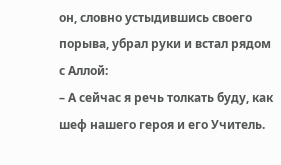он, словно устыдившись своего порыва, убрал руки и встал рядом с Аллой:
– А сейчас я речь толкать буду, как шеф нашего героя и его Учитель.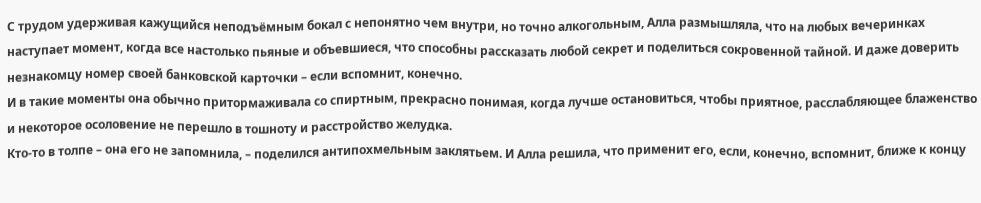С трудом удерживая кажущийся неподъёмным бокал с непонятно чем внутри, но точно алкогольным, Алла размышляла, что на любых вечеринках наступает момент, когда все настолько пьяные и объевшиеся, что способны рассказать любой секрет и поделиться сокровенной тайной. И даже доверить незнакомцу номер своей банковской карточки – если вспомнит, конечно.
И в такие моменты она обычно притормаживала со спиртным, прекрасно понимая, когда лучше остановиться, чтобы приятное, расслабляющее блаженство и некоторое осоловение не перешло в тошноту и расстройство желудка.
Кто-то в толпе – она его не запомнила, – поделился антипохмельным заклятьем. И Алла решила, что применит его, если, конечно, вспомнит, ближе к концу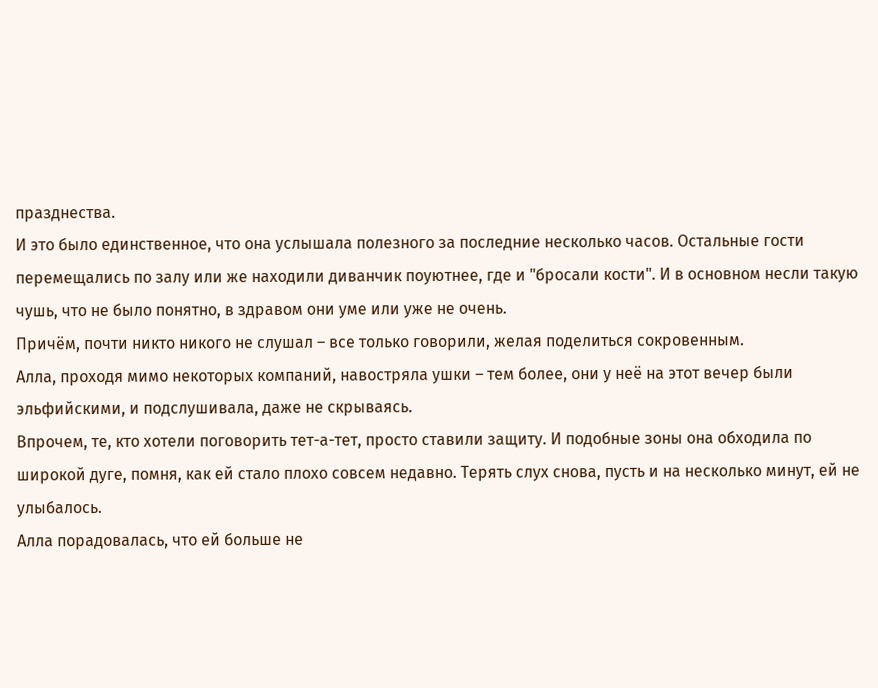празднества.
И это было единственное, что она услышала полезного за последние несколько часов. Остальные гости перемещались по залу или же находили диванчик поуютнее, где и "бросали кости". И в основном несли такую чушь, что не было понятно, в здравом они уме или уже не очень.
Причём, почти никто никого не слушал – все только говорили, желая поделиться сокровенным.
Алла, проходя мимо некоторых компаний, навостряла ушки – тем более, они у неё на этот вечер были эльфийскими, и подслушивала, даже не скрываясь.
Впрочем, те, кто хотели поговорить тет-а-тет, просто ставили защиту. И подобные зоны она обходила по широкой дуге, помня, как ей стало плохо совсем недавно. Терять слух снова, пусть и на несколько минут, ей не улыбалось.
Алла порадовалась, что ей больше не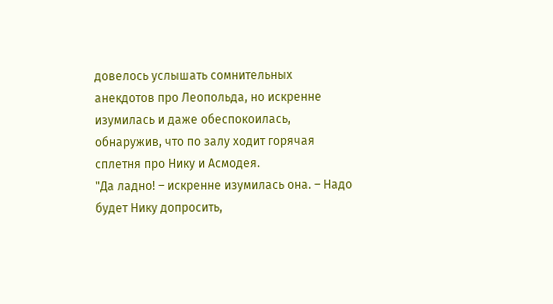довелось услышать сомнительных анекдотов про Леопольда, но искренне изумилась и даже обеспокоилась, обнаружив, что по залу ходит горячая сплетня про Нику и Асмодея.
"Да ладно! – искренне изумилась она. – Надо будет Нику допросить,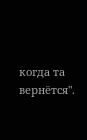когда та вернётся".